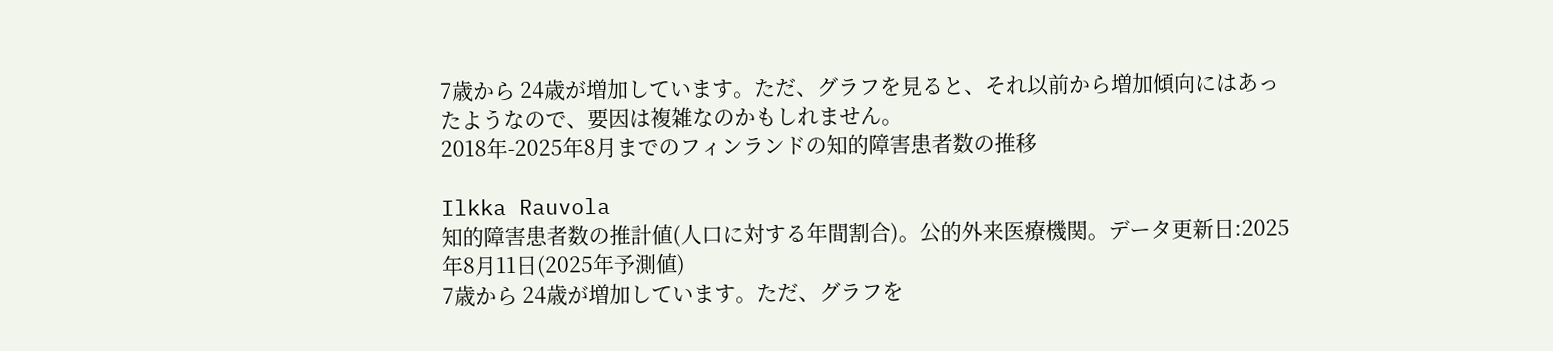7歳から 24歳が増加しています。ただ、グラフを見ると、それ以前から増加傾向にはあったようなので、要因は複雑なのかもしれません。
2018年-2025年8月までのフィンランドの知的障害患者数の推移

Ilkka Rauvola
知的障害患者数の推計値(人口に対する年間割合)。公的外来医療機関。データ更新日:2025年8月11日(2025年予測値)
7歳から 24歳が増加しています。ただ、グラフを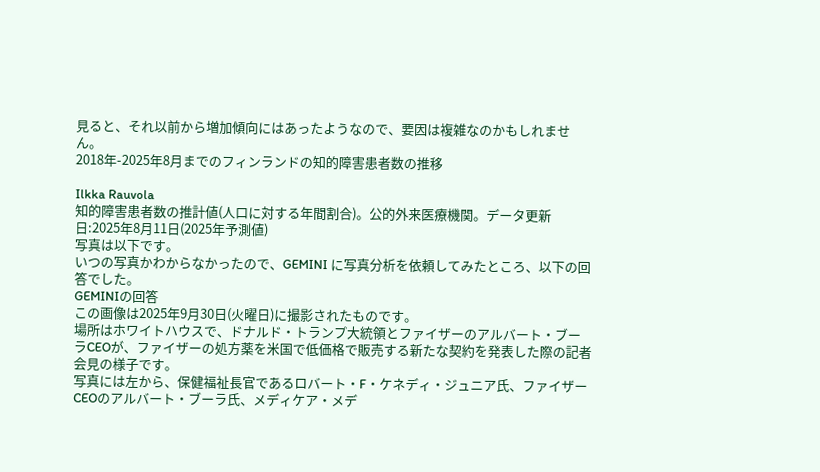見ると、それ以前から増加傾向にはあったようなので、要因は複雑なのかもしれません。
2018年-2025年8月までのフィンランドの知的障害患者数の推移

Ilkka Rauvola
知的障害患者数の推計値(人口に対する年間割合)。公的外来医療機関。データ更新日:2025年8月11日(2025年予測値)
写真は以下です。
いつの写真かわからなかったので、GEMINI に写真分析を依頼してみたところ、以下の回答でした。
GEMINIの回答
この画像は2025年9月30日(火曜日)に撮影されたものです。
場所はホワイトハウスで、ドナルド・トランプ大統領とファイザーのアルバート・ブーラCEOが、ファイザーの処方薬を米国で低価格で販売する新たな契約を発表した際の記者会見の様子です。
写真には左から、保健福祉長官であるロバート・F・ケネディ・ジュニア氏、ファイザーCEOのアルバート・ブーラ氏、メディケア・メデ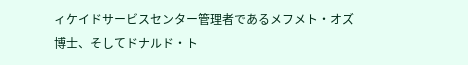ィケイドサービスセンター管理者であるメフメト・オズ博士、そしてドナルド・ト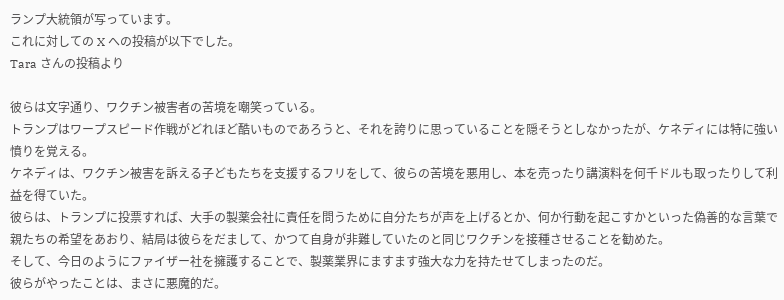ランプ大統領が写っています。
これに対しての X への投稿が以下でした。
Tara さんの投稿より

彼らは文字通り、ワクチン被害者の苦境を嘲笑っている。
トランプはワープスピード作戦がどれほど酷いものであろうと、それを誇りに思っていることを隠そうとしなかったが、ケネディには特に強い憤りを覚える。
ケネディは、ワクチン被害を訴える子どもたちを支援するフリをして、彼らの苦境を悪用し、本を売ったり講演料を何千ドルも取ったりして利益を得ていた。
彼らは、トランプに投票すれば、大手の製薬会社に責任を問うために自分たちが声を上げるとか、何か行動を起こすかといった偽善的な言葉で親たちの希望をあおり、結局は彼らをだまして、かつて自身が非難していたのと同じワクチンを接種させることを勧めた。
そして、今日のようにファイザー社を擁護することで、製薬業界にますます強大な力を持たせてしまったのだ。
彼らがやったことは、まさに悪魔的だ。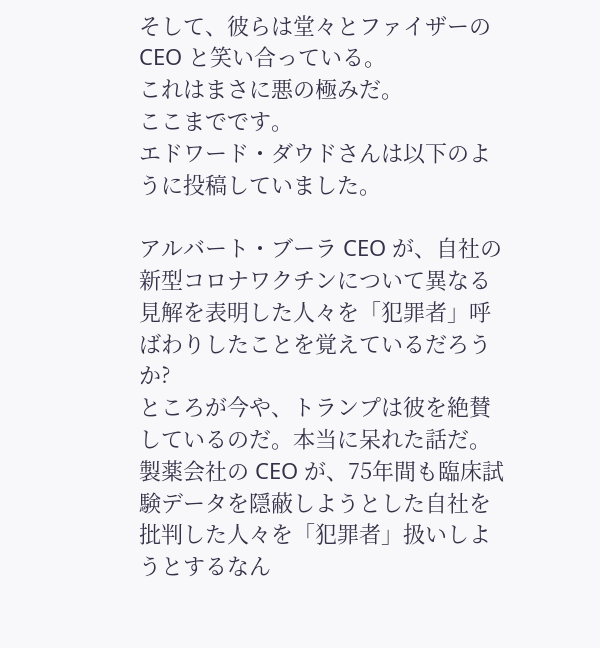そして、彼らは堂々とファイザーの CEO と笑い合っている。
これはまさに悪の極みだ。
ここまでです。
エドワード・ダウドさんは以下のように投稿していました。

アルバート・ブーラ CEO が、自社の新型コロナワクチンについて異なる見解を表明した人々を「犯罪者」呼ばわりしたことを覚えているだろうか?
ところが今や、トランプは彼を絶賛しているのだ。本当に呆れた話だ。製薬会社の CEO が、75年間も臨床試験データを隠蔽しようとした自社を批判した人々を「犯罪者」扱いしようとするなん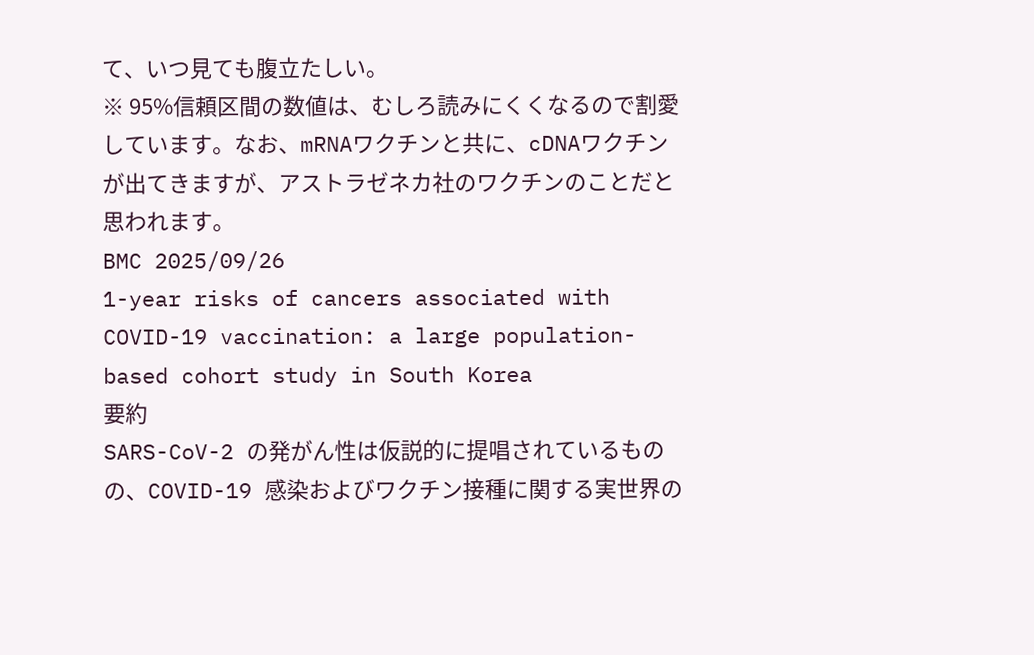て、いつ見ても腹立たしい。
※ 95%信頼区間の数値は、むしろ読みにくくなるので割愛しています。なお、mRNAワクチンと共に、cDNAワクチンが出てきますが、アストラゼネカ社のワクチンのことだと思われます。
BMC 2025/09/26
1-year risks of cancers associated with COVID-19 vaccination: a large population-based cohort study in South Korea
要約
SARS-CoV-2 の発がん性は仮説的に提唱されているものの、COVID-19 感染およびワクチン接種に関する実世界の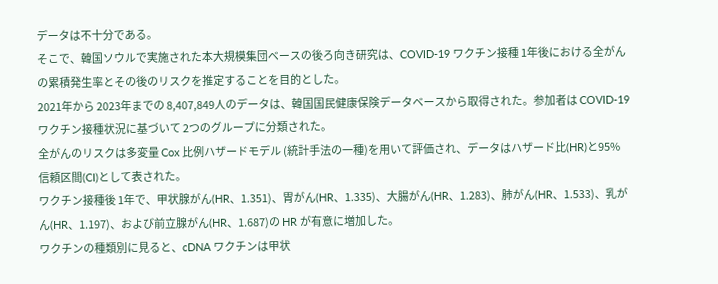データは不十分である。
そこで、韓国ソウルで実施された本大規模集団ベースの後ろ向き研究は、COVID-19 ワクチン接種 1年後における全がんの累積発生率とその後のリスクを推定することを目的とした。
2021年から 2023年までの 8,407,849人のデータは、韓国国民健康保険データベースから取得された。参加者は COVID-19 ワクチン接種状況に基づいて 2つのグループに分類された。
全がんのリスクは多変量 Cox 比例ハザードモデル (統計手法の一種)を用いて評価され、データはハザード比(HR)と95%信頼区間(CI)として表された。
ワクチン接種後 1年で、甲状腺がん(HR、1.351)、胃がん(HR、1.335)、大腸がん(HR、1.283)、肺がん(HR、1.533)、乳がん(HR、1.197)、および前立腺がん(HR、1.687)の HR が有意に増加した。
ワクチンの種類別に見ると、cDNA ワクチンは甲状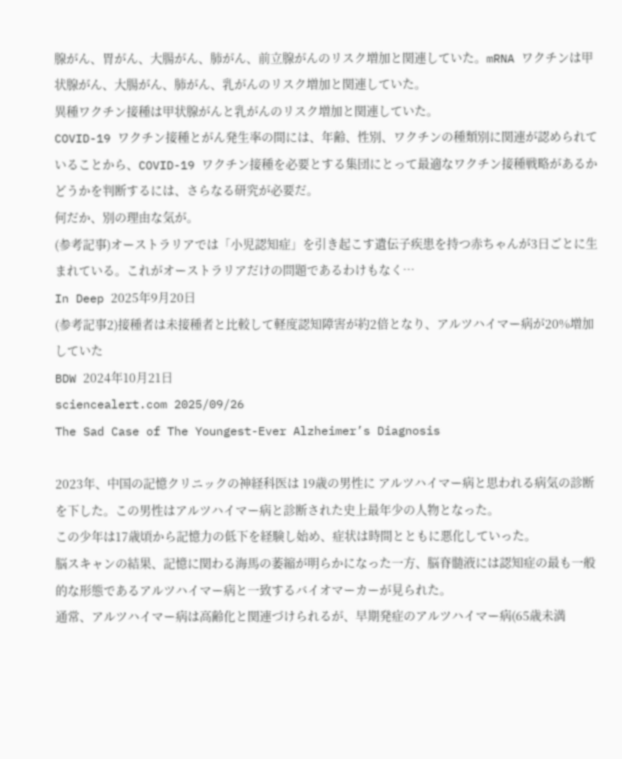腺がん、胃がん、大腸がん、肺がん、前立腺がんのリスク増加と関連していた。mRNA ワクチンは甲状腺がん、大腸がん、肺がん、乳がんのリスク増加と関連していた。
異種ワクチン接種は甲状腺がんと乳がんのリスク増加と関連していた。
COVID-19 ワクチン接種とがん発生率の間には、年齢、性別、ワクチンの種類別に関連が認められていることから、COVID-19 ワクチン接種を必要とする集団にとって最適なワクチン接種戦略があるかどうかを判断するには、さらなる研究が必要だ。
何だか、別の理由な気が。
(参考記事)オーストラリアでは「小児認知症」を引き起こす遺伝子疾患を持つ赤ちゃんが3日ごとに生まれている。これがオーストラリアだけの問題であるわけもなく…
In Deep 2025年9月20日
(参考記事2)接種者は未接種者と比較して軽度認知障害が約2倍となり、アルツハイマー病が20%増加していた
BDW 2024年10月21日
sciencealert.com 2025/09/26
The Sad Case of The Youngest-Ever Alzheimer’s Diagnosis

2023年、中国の記憶クリニックの神経科医は 19歳の男性に アルツハイマー病と思われる病気の診断を下した。この男性はアルツハイマー病と診断された史上最年少の人物となった。
この少年は17歳頃から記憶力の低下を経験し始め、症状は時間とともに悪化していった。
脳スキャンの結果、記憶に関わる海馬の萎縮が明らかになった一方、脳脊髄液には認知症の最も一般的な形態であるアルツハイマー病と一致するバイオマーカーが見られた。
通常、アルツハイマー病は高齢化と関連づけられるが、早期発症のアルツハイマー病(65歳未満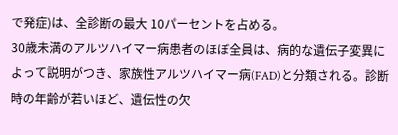で発症)は、全診断の最大 10パーセントを占める。
30歳未満のアルツハイマー病患者のほぼ全員は、病的な遺伝子変異によって説明がつき、家族性アルツハイマー病(FAD)と分類される。診断時の年齢が若いほど、遺伝性の欠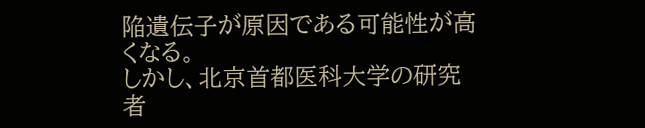陥遺伝子が原因である可能性が高くなる。
しかし、北京首都医科大学の研究者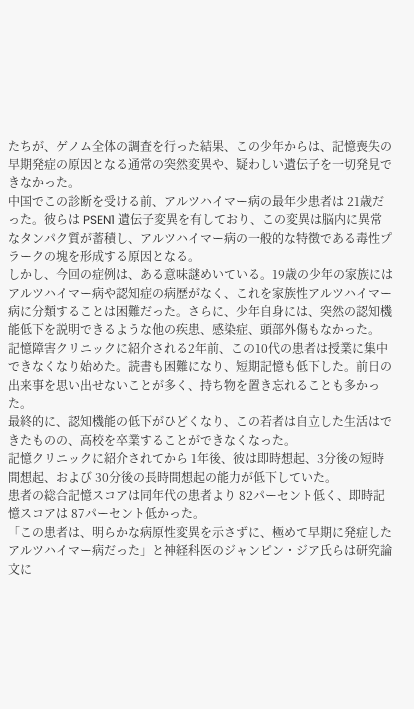たちが、ゲノム全体の調査を行った結果、この少年からは、記憶喪失の早期発症の原因となる通常の突然変異や、疑わしい遺伝子を一切発見できなかった。
中国でこの診断を受ける前、アルツハイマー病の最年少患者は 21歳だった。彼らは PSEN1 遺伝子変異を有しており、この変異は脳内に異常なタンパク質が蓄積し、アルツハイマー病の一般的な特徴である毒性プラークの塊を形成する原因となる。
しかし、今回の症例は、ある意味謎めいている。19歳の少年の家族にはアルツハイマー病や認知症の病歴がなく、これを家族性アルツハイマー病に分類することは困難だった。さらに、少年自身には、突然の認知機能低下を説明できるような他の疾患、感染症、頭部外傷もなかった。
記憶障害クリニックに紹介される2年前、この10代の患者は授業に集中できなくなり始めた。読書も困難になり、短期記憶も低下した。前日の出来事を思い出せないことが多く、持ち物を置き忘れることも多かった。
最終的に、認知機能の低下がひどくなり、この若者は自立した生活はできたものの、高校を卒業することができなくなった。
記憶クリニックに紹介されてから 1年後、彼は即時想起、3分後の短時間想起、および 30分後の長時間想起の能力が低下していた。
患者の総合記憶スコアは同年代の患者より 82パーセント低く、即時記憶スコアは 87パーセント低かった。
「この患者は、明らかな病原性変異を示さずに、極めて早期に発症したアルツハイマー病だった」と神経科医のジャンピン・ジア氏らは研究論文に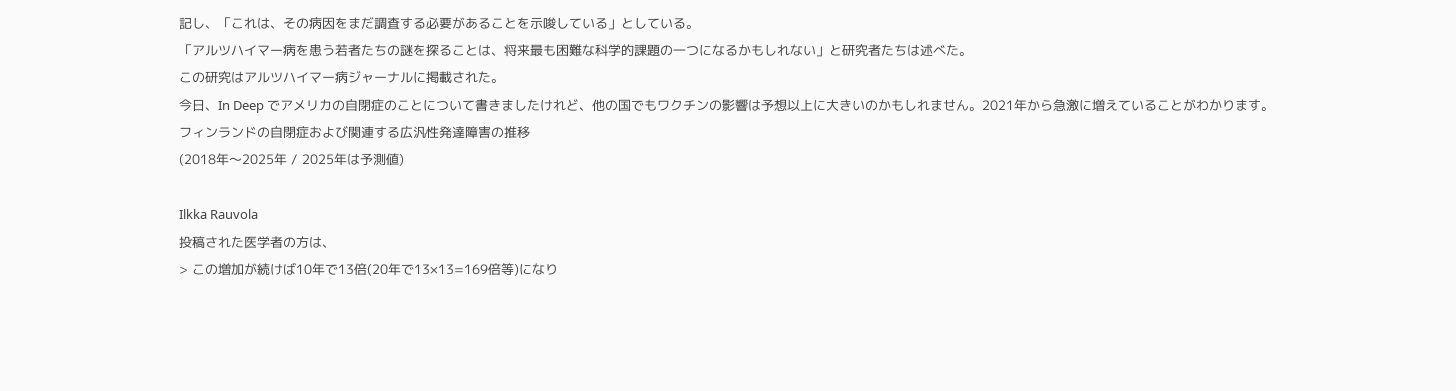記し、「これは、その病因をまだ調査する必要があることを示唆している」としている。
「アルツハイマー病を患う若者たちの謎を探ることは、将来最も困難な科学的課題の一つになるかもしれない」と研究者たちは述べた。
この研究はアルツハイマー病ジャーナルに掲載された。
今日、In Deep でアメリカの自閉症のことについて書きましたけれど、他の国でもワクチンの影響は予想以上に大きいのかもしれません。2021年から急激に増えていることがわかります。
フィンランドの自閉症および関連する広汎性発達障害の推移
(2018年〜2025年 / 2025年は予測値)

Ilkka Rauvola
投稿された医学者の方は、
> この増加が続けば10年で13倍(20年で13×13=169倍等)になり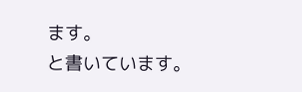ます。
と書いています。